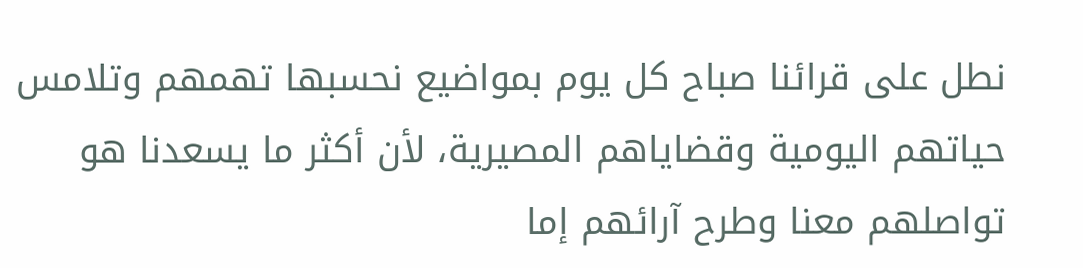نطل على قرائنا صباح كل يوم بمواضيع نحسبها تهمهم وتلامس حياتهم اليومية وقضاياهم المصيرية، لأن أكثر ما يسعدنا هو تواصلهم معنا وطرح آرائهم إما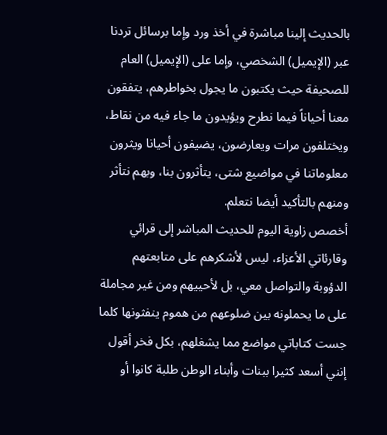بالحديث إلينا مباشرة في أخذ ورد وإما برسائل تردنا عبر (الإيميل) الشخصي، وإما على (الإيميل) العام للصحيفة حيث يكتبون ما يجول بخواطرهم، يتفقون معنا أحياناً فيما نطرح ويؤيدون ما جاء فيه من نقاط، ويختلفون مرات ويعارضون، يضيفون أحيانا ويثرون معلوماتنا في مواضيع شتى، يتأثرون بنا، وبهم نتأثر ومنهم بالتأكيد أيضا نتعلم.
أخصص زاوية اليوم للحديث المباشر إلى قرائي وقارئاتي الأعزاء، ليس لأشكرهم على متابعتهم الدؤوبة والتواصل معي، بل لأحييهم ومن غير مجاملة على ما يحملونه بين ضلوعهم من هموم ينفثونها كلما جست كتاباتي مواضع مما يشغلهم، بكل فخر أقول إنني أسعد كثيرا ببنات وأبناء الوطن طلبة كانوا أو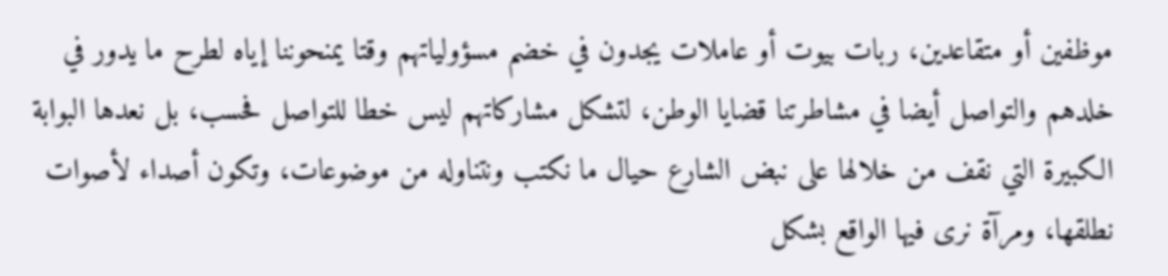موظفين أو متقاعدين، ربات بيوت أو عاملات يجدون في خضم مسؤولياتهم وقتا يمنحوننا إياه لطرح ما يدور في خلدهم والتواصل أيضا في مشاطرتنا قضايا الوطن، لتشكل مشاركاتهم ليس خطا للتواصل فحسب، بل نعدها البوابة الكبيرة التي نقف من خلالها على نبض الشارع حيال ما نكتب ونتناوله من موضوعات، وتكون أصداء لأصوات نطلقها، ومرآة نرى فيها الواقع بشكل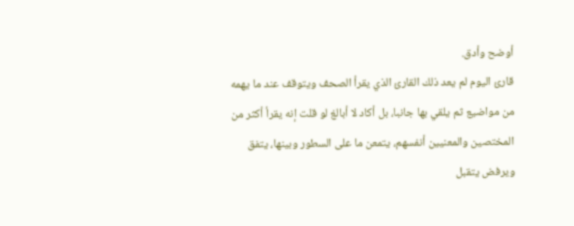أوضح وأدق.
قارئ اليوم لم يعد ذلك القارئ الذي يقرأ الصحف ويتوقف عند ما يهمه من مواضيع ثم يلقي بها جانبا، بل أكاد لا أبالغ لو قلت إنه يقرأ أكثر من المختصين والمعنيين أنفسهم، يتمعن ما على السطور وبينها، يتفق ويرفض يتقبل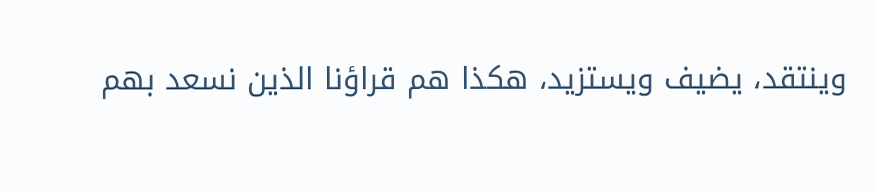وينتقد، يضيف ويستزيد، هكذا هم قراؤنا الذين نسعد بهم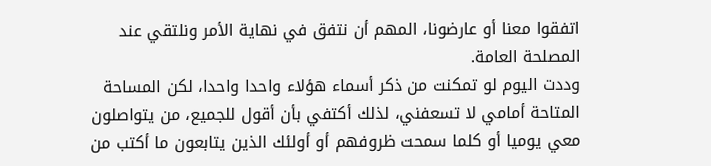اتفقوا معنا أو عارضونا، المهم أن نتفق في نهاية الأمر ونلتقي عند المصلحة العامة.
وددت اليوم لو تمكنت من ذكر أسماء هؤلاء واحدا واحدا، لكن المساحة المتاحة أمامي لا تسعفني، لذلك أكتفي بأن أقول للجميع، من يتواصلون معي يوميا أو كلما سمحت ظروفهم أو أولئك الذين يتابعون ما أكتب من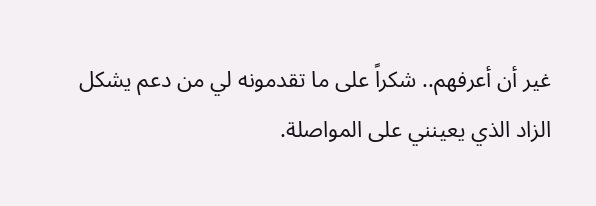غير أن أعرفهم.. شكراً على ما تقدمونه لي من دعم يشكل الزاد الذي يعينني على المواصلة.